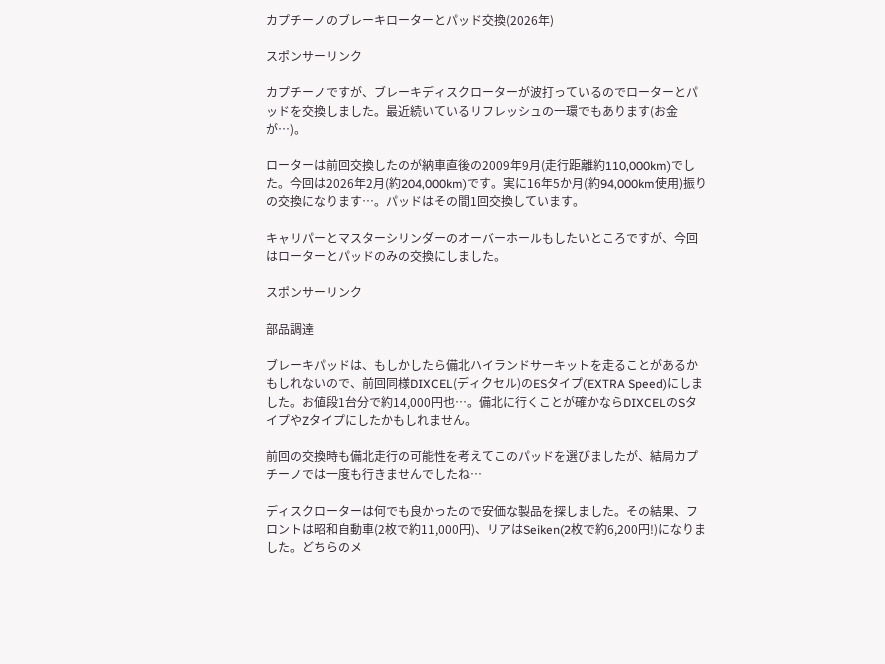カプチーノのブレーキローターとパッド交換(2026年)

スポンサーリンク

カプチーノですが、ブレーキディスクローターが波打っているのでローターとパッドを交換しました。最近続いているリフレッシュの一環でもあります(お金が…)。

ローターは前回交換したのが納車直後の2009年9月(走行距離約110,000km)でした。今回は2026年2月(約204,000km)です。実に16年5か月(約94,000km使用)振りの交換になります…。パッドはその間1回交換しています。

キャリパーとマスターシリンダーのオーバーホールもしたいところですが、今回はローターとパッドのみの交換にしました。

スポンサーリンク

部品調達

ブレーキパッドは、もしかしたら備北ハイランドサーキットを走ることがあるかもしれないので、前回同様DIXCEL(ディクセル)のESタイプ(EXTRA Speed)にしました。お値段1台分で約14,000円也…。備北に行くことが確かならDIXCELのSタイプやZタイプにしたかもしれません。

前回の交換時も備北走行の可能性を考えてこのパッドを選びましたが、結局カプチーノでは一度も行きませんでしたね…

ディスクローターは何でも良かったので安価な製品を探しました。その結果、フロントは昭和自動車(2枚で約11,000円)、リアはSeiken(2枚で約6,200円!)になりました。どちらのメ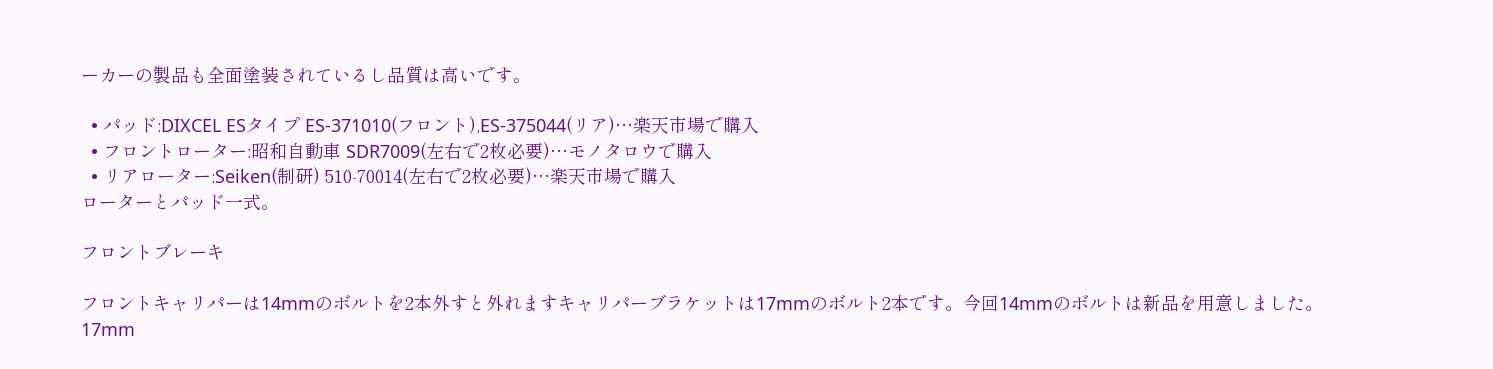ーカーの製品も全面塗装されているし品質は高いです。

  • パッド:DIXCEL ESタイプ ES-371010(フロント),ES-375044(リア)…楽天市場で購入
  • フロントローター:昭和自動車 SDR7009(左右で2枚必要)…モノタロウで購入
  • リアローター:Seiken(制研) 510-70014(左右で2枚必要)…楽天市場で購入
ローターとパッド一式。

フロントブレーキ

フロントキャリパーは14mmのボルトを2本外すと外れますキャリパーブラケットは17mmのボルト2本です。今回14mmのボルトは新品を用意しました。17mm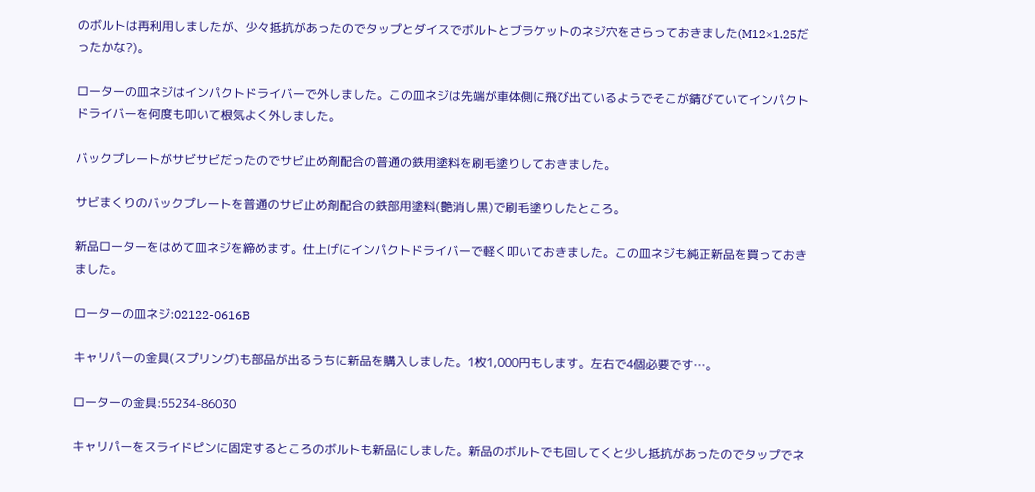のボルトは再利用しましたが、少々抵抗があったのでタップとダイスでボルトとブラケットのネジ穴をさらっておきました(M12×1.25だったかな?)。

ローターの皿ネジはインパクトドライバーで外しました。この皿ネジは先端が車体側に飛び出ているようでそこが錆びていてインパクトドライバーを何度も叩いて根気よく外しました。

バックプレートがサビサビだったのでサビ止め剤配合の普通の鉄用塗料を刷毛塗りしておきました。

サビまくりのバックプレートを普通のサビ止め剤配合の鉄部用塗料(艶消し黒)で刷毛塗りしたところ。

新品ローターをはめて皿ネジを締めます。仕上げにインパクトドライバーで軽く叩いておきました。この皿ネジも純正新品を買っておきました。

ローターの皿ネジ:02122-0616B

キャリパーの金具(スプリング)も部品が出るうちに新品を購入しました。1枚1,000円もします。左右で4個必要です…。

ローターの金具:55234-86030

キャリパーをスライドピンに固定するところのボルトも新品にしました。新品のボルトでも回してくと少し抵抗があったのでタップでネ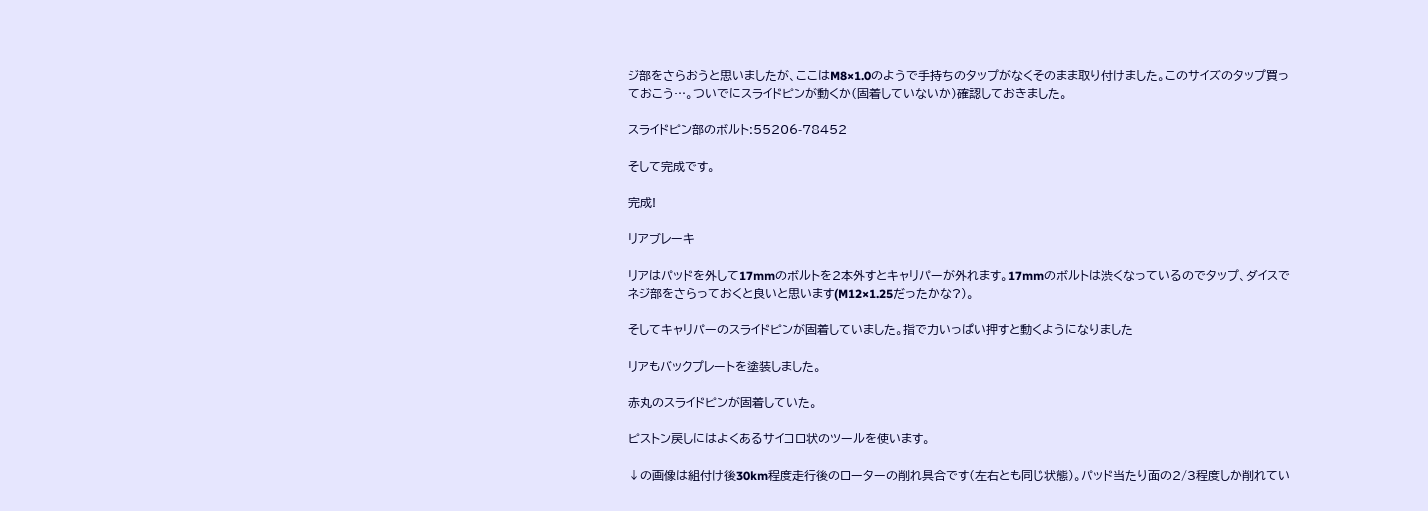ジ部をさらおうと思いましたが、ここはM8×1.0のようで手持ちのタップがなくそのまま取り付けました。このサイズのタップ買っておこう…。ついでにスライドピンが動くか(固着していないか)確認しておきました。

スライドピン部のボルト:55206-78452

そして完成です。

完成!

リアブレーキ

リアはパッドを外して17mmのボルトを2本外すとキャリパーが外れます。17mmのボルトは渋くなっているのでタップ、ダイスでネジ部をさらっておくと良いと思います(M12×1.25だったかな?)。

そしてキャリパーのスライドピンが固着していました。指で力いっぱい押すと動くようになりました

リアもバックプレートを塗装しました。

赤丸のスライドピンが固着していた。

ピストン戻しにはよくあるサイコロ状のツールを使います。

↓の画像は組付け後30km程度走行後のローターの削れ具合です(左右とも同じ状態)。パッド当たり面の2/3程度しか削れてい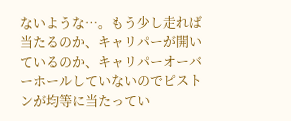ないような…。もう少し走れば当たるのか、キャリパーが開いているのか、キャリパーオーバーホールしていないのでピストンが均等に当たってい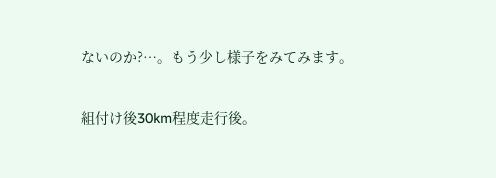ないのか?…。もう少し様子をみてみます。

組付け後30km程度走行後。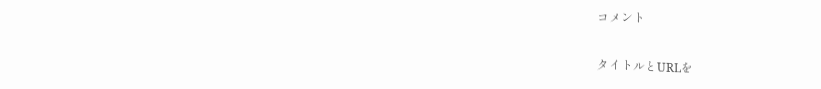コメント

タイトルとURLを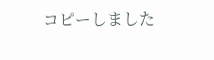コピーしました